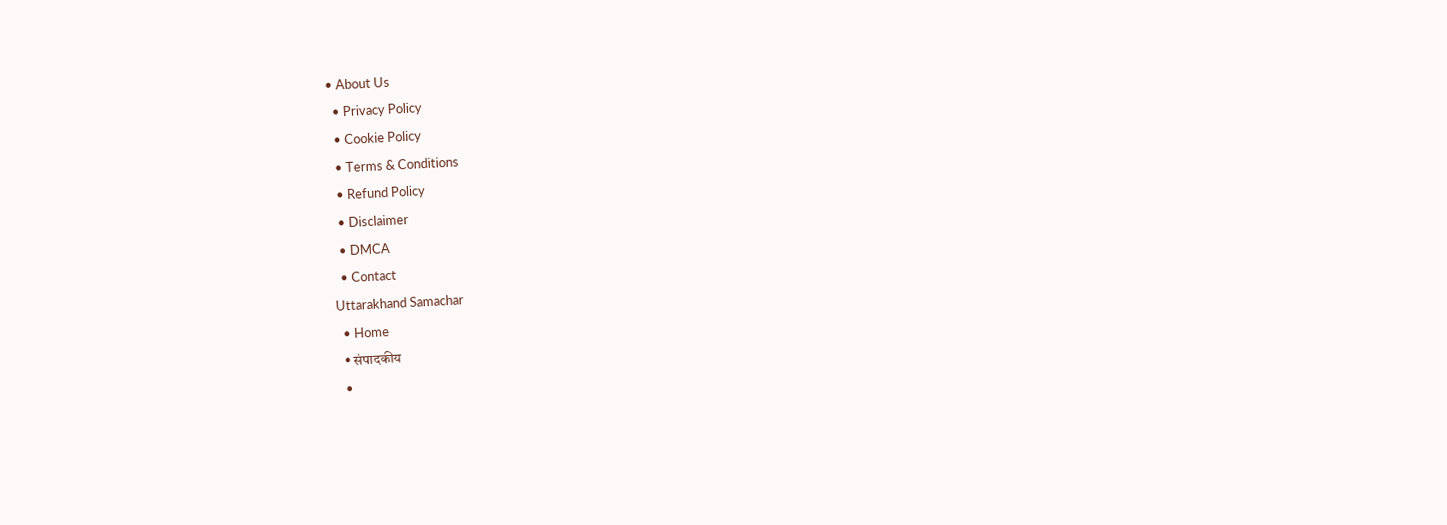• About Us
  • Privacy Policy
  • Cookie Policy
  • Terms & Conditions
  • Refund Policy
  • Disclaimer
  • DMCA
  • Contact
Uttarakhand Samachar
  • Home
  • संपादकीय
  •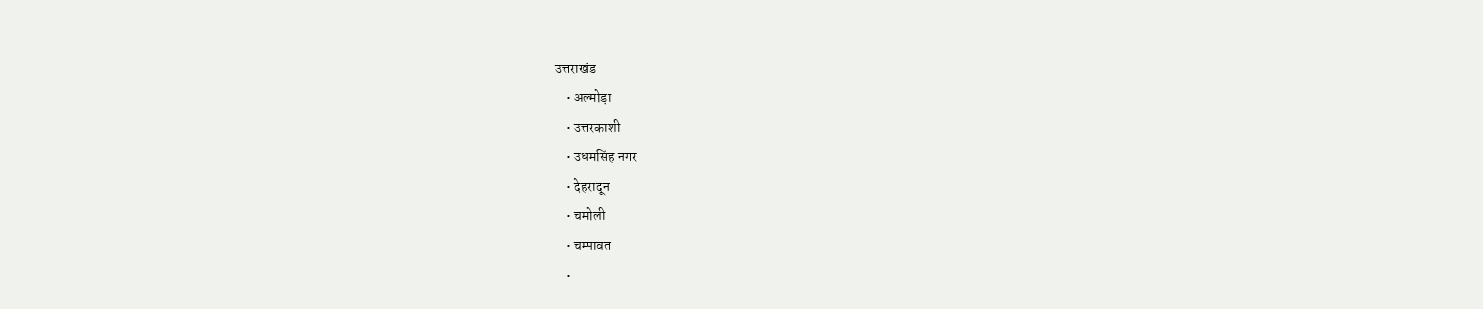उत्तराखंड
    • अल्मोड़ा
    • उत्तरकाशी
    • उधमसिंह नगर
    • देहरादून
    • चमोली
    • चम्पावत
    •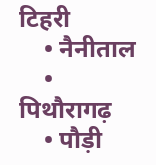टिहरी
    • नैनीताल
    • पिथौरागढ़
    • पौड़ी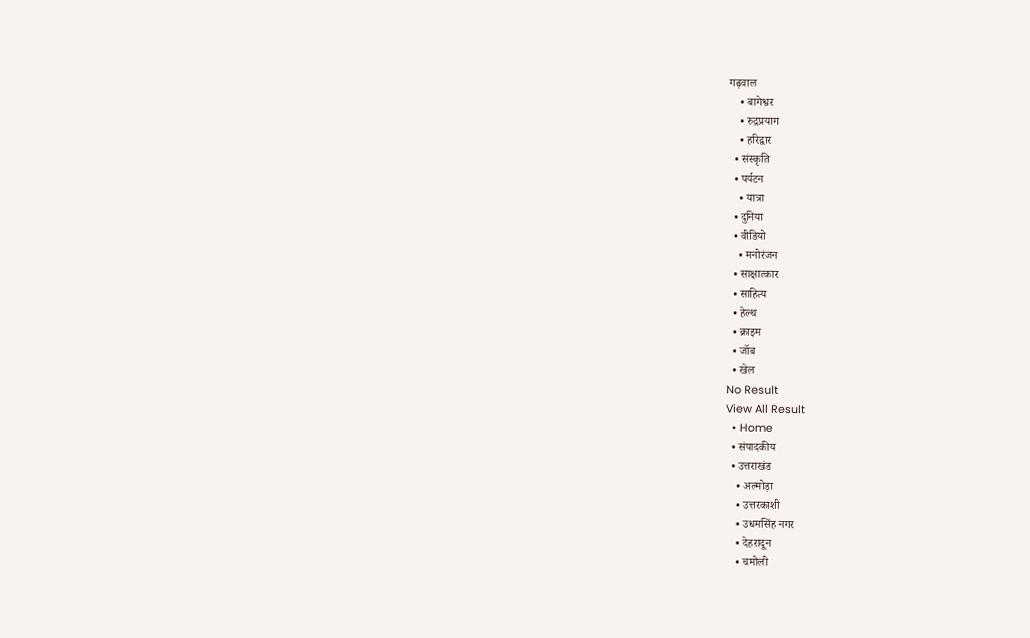गढ़वाल
    • बागेश्वर
    • रुद्रप्रयाग
    • हरिद्वार
  • संस्कृति
  • पर्यटन
    • यात्रा
  • दुनिया
  • वीडियो
    • मनोरंजन
  • साक्षात्कार
  • साहित्य
  • हेल्थ
  • क्राइम
  • जॉब
  • खेल
No Result
View All Result
  • Home
  • संपादकीय
  • उत्तराखंड
    • अल्मोड़ा
    • उत्तरकाशी
    • उधमसिंह नगर
    • देहरादून
    • चमोली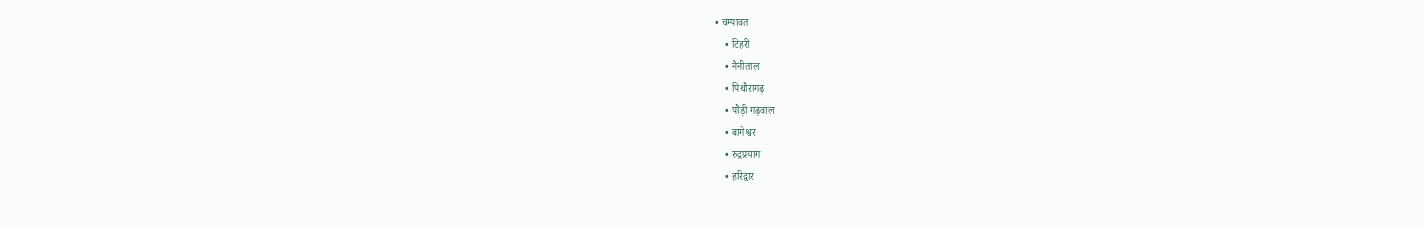• चम्पावत
    • टिहरी
    • नैनीताल
    • पिथौरागढ़
    • पौड़ी गढ़वाल
    • बागेश्वर
    • रुद्रप्रयाग
    • हरिद्वार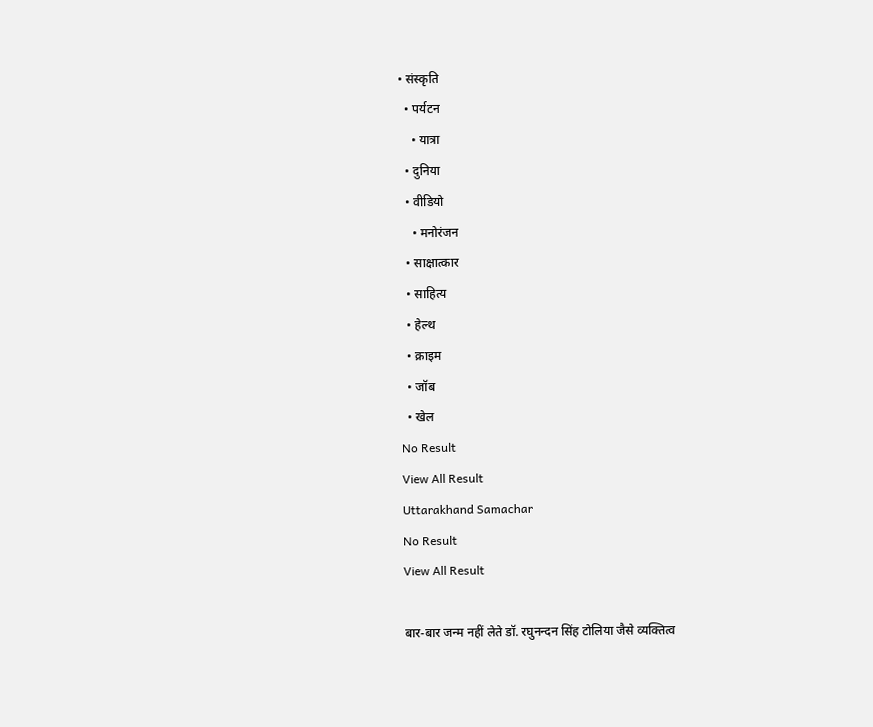• संस्कृति
  • पर्यटन
    • यात्रा
  • दुनिया
  • वीडियो
    • मनोरंजन
  • साक्षात्कार
  • साहित्य
  • हेल्थ
  • क्राइम
  • जॉब
  • खेल
No Result
View All Result
Uttarakhand Samachar
No Result
View All Result

बार-बार जन्म नहीं लेते डॉ. रघुनन्दन सिंह टोलिया जैसे व्यक्तित्व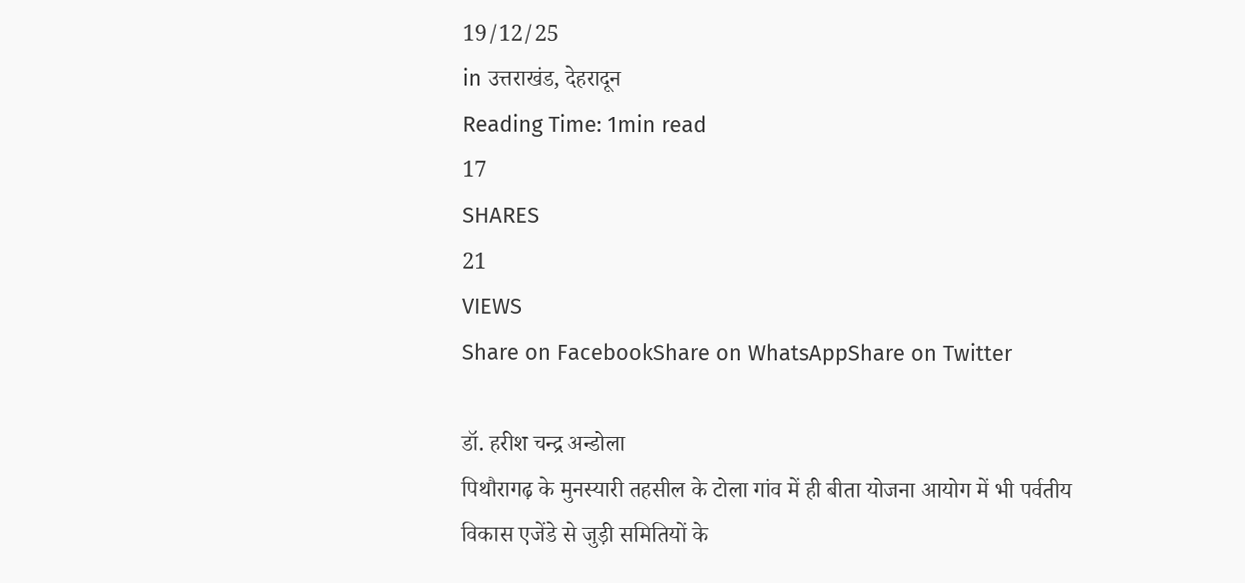19/12/25
in उत्तराखंड, देहरादून
Reading Time: 1min read
17
SHARES
21
VIEWS
Share on FacebookShare on WhatsAppShare on Twitter

डॉ. हरीश चन्द्र अन्डोला
पिथौरागढ़ के मुनस्यारी तहसील के टोला गांव में ही बीता योजना आयोग में भी पर्वतीय विकास एजेंडे से जुड़ी समितियों के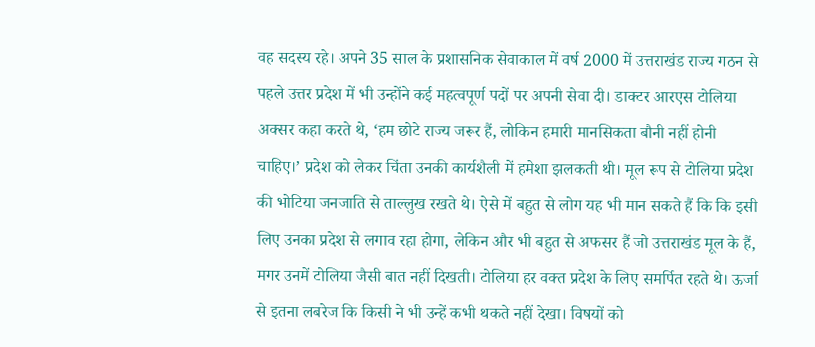वह सदस्य रहे। अपने 35 साल के प्रशासनिक सेवाकाल में वर्ष 2000 में उत्तराखंड राज्य गठन से पहले उत्तर प्रदेश में भी उन्होंने कई महत्वपूर्ण पदों पर अपनी सेवा दी। डाक्टर आरएस टोलिया अक्सर कहा करते थे, ‘हम छोटे राज्य जरूर हैं, लोकिन हमारी मानसिकता बौनी नहीं होनी चाहिए।’ प्रदेश को लेकर चिंता उनकी कार्यशैली में हमेशा झलकती थी। मूल रूप से टोलिया प्रदेश की भोटिया जनजाति से ताल्लुख रखते थे। ऐसे में बहुत से लोग यह भी मान सकते हैं कि कि इसी लिए उनका प्रदेश से लगाव रहा होगा, लेकिन और भी बहुत से अफसर हैं जो उत्तराखंड मूल के हैं, मगर उनमें टोलिया जैसी बात नहीं दिखती। टोलिया हर वक्त प्रदेश के लिए समर्पित रहते थे। ऊर्जा से इतना लबरेज कि किसी ने भी उन्हें कभी थकते नहीं देखा। विषयों को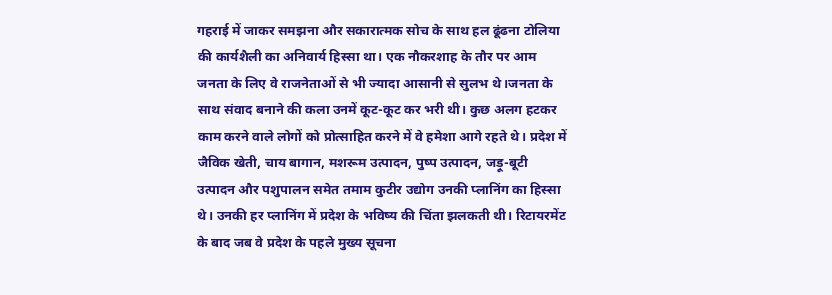गहराई में जाकर समझना और सकारात्मक सोच के साथ हल ढूंढना टोलिया की कार्यशैली का अनिवार्य हिस्सा था। एक नौकरशाह के तौर पर आम जनता के लिए वे राजनेताओं से भी ज्यादा आसानी से सुलभ थे।जनता के साथ संवाद बनाने की कला उनमें कूट-कूट कर भरी थी। कुछ अलग हटकर काम करने वाले लोगों को प्रोत्साहित करने में वे हमेशा आगे रहते थे। प्रदेश में जैविक खेती, चाय बागान, मशरूम उत्पादन, पुष्प उत्पादन, जड़ू-बूटी उत्पादन और पशुपालन समेत तमाम कुटीर उद्योग उनकी प्लानिंग का हिस्सा थे। उनकी हर प्लानिंग में प्रदेश के भविष्य की चिंता झलकती थी। रिटायरमेंट के बाद जब वे प्रदेश के पहले मुख्य सूचना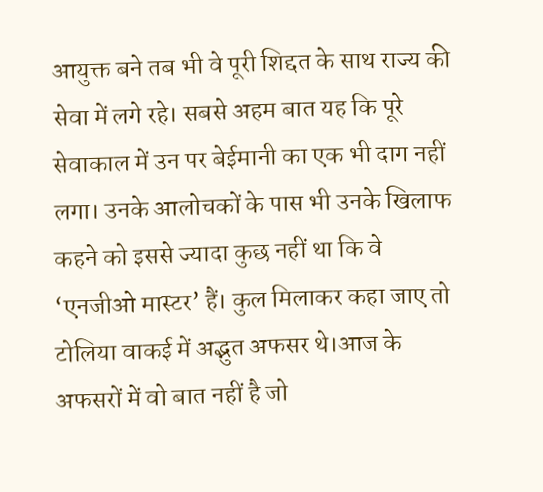आयुक्त बने तब भी वे पूरी शिद्दत के साथ राज्य की सेवा में लगे रहे। सबसे अहम बात यह कि पूरे सेवाकाल में उन पर बेईमानी का एक भी दाग नहीं लगा। उनके आलोचकों के पास भी उनके खिलाफ कहने को इससे ज्यादा कुछ नहीं था कि वे ‘एनजीओ मास्टर’ हैं। कुल मिलाकर कहा जाए तो टोलिया वाकई में अद्भुत अफसर थे।आज के अफसरों में वो बात नहीं है जो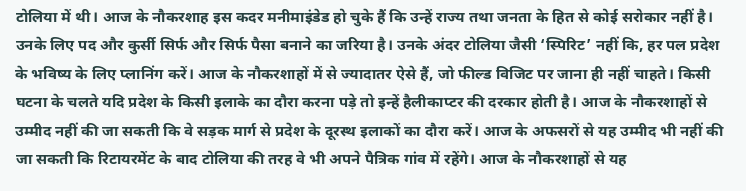टोलिया में थी। आज के नौकरशाह इस कदर मनीमाइंडेड हो चुके हैं कि उन्हें राज्य तथा जनता के हित से कोई सरोकार नहीं है। उनके लिए पद और कुर्सी सिर्फ और सिर्फ पैसा बनाने का जरिया है। उनके अंदर टोलिया जैसी ‘स्पिरिट’ नहीं कि, हर पल प्रदेश के भविष्य के लिए प्लानिंग करें। आज के नौकरशाहों में से ज्यादातर ऐसे हैं, जो फील्ड विजिट पर जाना ही नहीं चाहते। किसी घटना के चलते यदि प्रदेश के किसी इलाके का दौरा करना पड़े तो इन्हें हैलीकाप्टर की दरकार होती है। आज के नौकरशाहों से उम्मीद नहीं की जा सकती कि वे सड़क मार्ग से प्रदेश के दूरस्थ इलाकों का दौरा करें। आज के अफसरों से यह उम्मीद भी नहीं की जा सकती कि रिटायरमेंट के बाद टोलिया की तरह वे भी अपने पैत्रिक गांव में रहेंगे। आज के नौकरशाहों से यह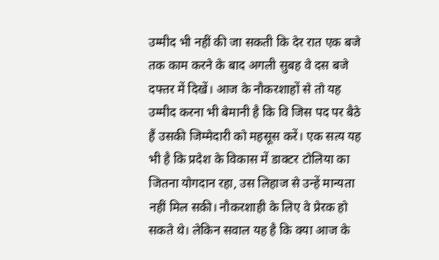उम्मीद भी नहीं की जा सकती कि देर रात एक बजे तक काम करने के बाद अगली सुबह वे दस बजे दफ्तर में दिखें। आज के नौकरशाहों से तो यह उम्मीद करना भी बेमानी है कि वि जिस पद पर बैठे हैं उसकी जिम्मेदारी को महसूस करें। एक सत्य यह भी है कि प्रदेश के विकास में डाक्टर टोलिया का जितना योगदान रहा, उस लिहाज से उन्हें मान्यता नहीं मिल सकी। नौकरशाही के लिए वे प्रेरक हो सकते थे। लेकिन सवाल यह है कि क्या आज के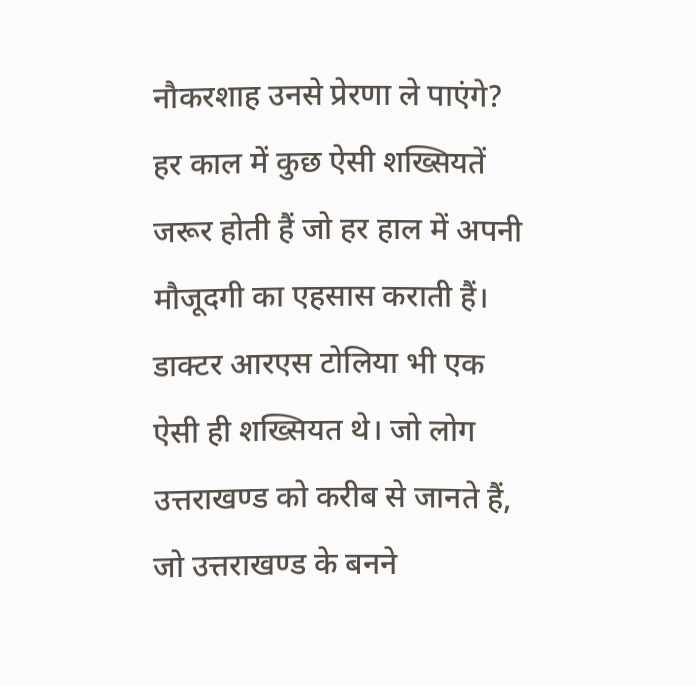नौकरशाह उनसे प्रेरणा ले पाएंगे? हर काल में कुछ ऐसी शख्सियतें जरूर होती हैं जो हर हाल में अपनी मौजूदगी का एहसास कराती हैं। डाक्टर आरएस टोलिया भी एक ऐसी ही शख्सियत थे। जो लोग उत्तराखण्ड को करीब से जानते हैं, जो उत्तराखण्ड के बनने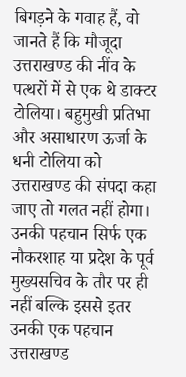बिगड़ने के गवाह हैं, वो जानते हैं कि मौजूदा उत्तराखण्ड की नींव के पत्थरों में से एक थे डाक्टर टोलिया। बहुमुखी प्रतिभा और असाधारण ऊर्जा के धनी टोलिया को उत्तराखण्ड की संपदा कहा जाए तो गलत नहीं होगा। उनकी पहचान सिर्फ एक नौकरशाह या प्रदेश के पूर्व मुख्यसचिव के तौर पर ही नहीं बल्कि इससे इतर उनकी एक पहचान उत्तराखण्ड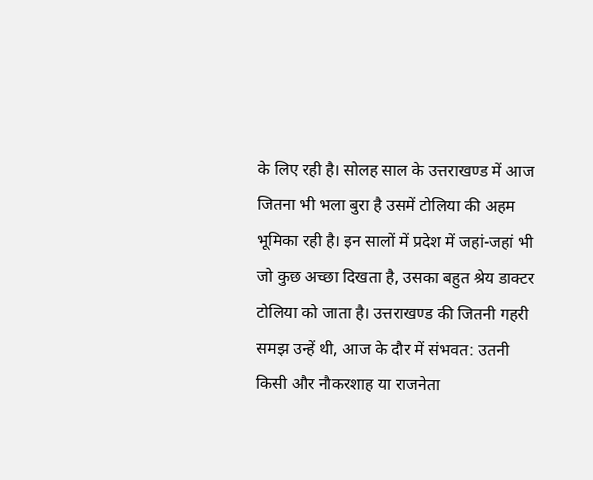के लिए रही है। सोलह साल के उत्तराखण्ड में आज जितना भी भला बुरा है उसमें टोलिया की अहम भूमिका रही है। इन सालों में प्रदेश में जहां-जहां भी जो कुछ अच्छा दिखता है, उसका बहुत श्रेय डाक्टर टोलिया को जाता है। उत्तराखण्ड की जितनी गहरी समझ उन्हें थी, आज के दौर में संभवत: उतनी किसी और नौकरशाह या राजनेता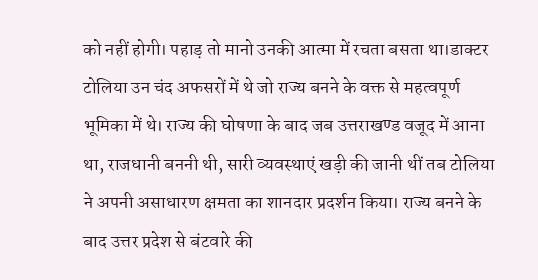को नहीं होगी। पहाड़ तो मानो उनकी आत्मा में रचता बसता था।डाक्टर टोलिया उन चंद अफसरों में थे जो राज्य बनने के वक्त से महत्वपूर्ण भूमिका में थे। राज्य की घोषणा के बाद जब उत्तराखण्ड वजूद में आना था, राजधानी बननी थी, सारी व्यवस्थाएं खड़ी की जानी थीं तब टोलिया ने अपनी असाधारण क्षमता का शानदार प्रदर्शन किया। राज्य बनने के बाद उत्तर प्रदेश से बंटवारे की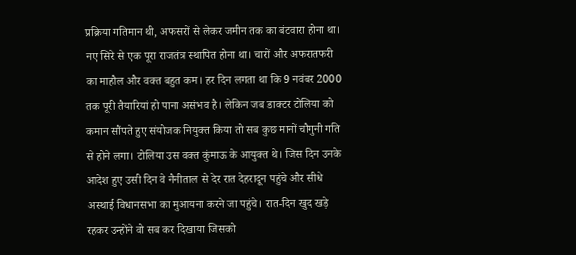प्रक्रिया गतिमान थी, अफसरों से लेकर जमीन तक का बंटवारा होना था। नए सिरे से एक पूरा राजतंत्र स्थापित होना था। चारों और अफरातफरी का माहौल और वक्त बहुत कम। हर दिन लगता था कि 9 नवंबर 2000 तक पूरी तैयारियां हो पाना असंभव है। लेकिन जब डाक्टर टोलिया को कमान सौंपते हुए संयोजक नियुक्त किया तो सब कुछ मानों चौगुनी गति से होने लगा। टोलिया उस वक्त कुंमाऊ के आयुक्त थे। जिस दिन उनके आदेश हुए उसी दिन वे नैनीताल से देर रात देहरादून पहुंचे और सीधे अस्थाई विधानसभा का मुआयना करने जा पहुंचे। रात-दिन खुद खड़े रहकर उन्होंने वो सब कर दिखाया जिसको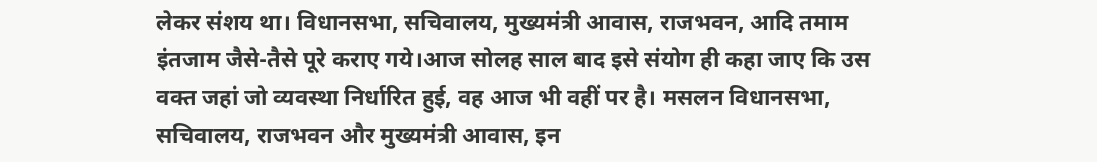लेकर संशय था। विधानसभा, सचिवालय, मुख्यमंत्री आवास, राजभवन, आदि तमाम इंतजाम जैसे-तैसे पूरे कराए गये।आज सोलह साल बाद इसे संयोग ही कहा जाए कि उस वक्त जहां जो व्यवस्था निर्धारित हुई, वह आज भी वहीं पर है। मसलन विधानसभा, सचिवालय, राजभवन और मुख्यमंत्री आवास, इन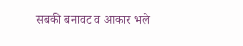सबकी बनावट व आकार भले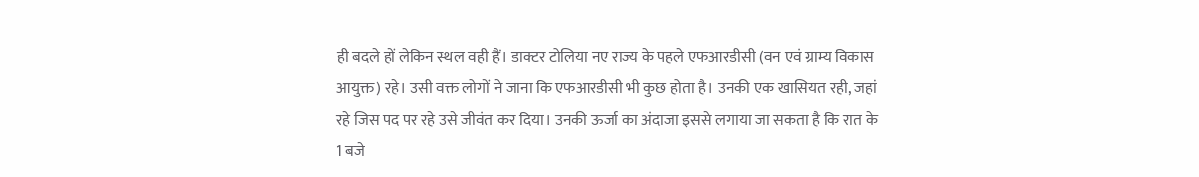ही बदले हों लेकिन स्थल वही हैं। डाक्टर टोलिया नए राज्य के पहले एफआरडीसी (वन एवं ग्राम्य विकास आयुक्त) रहे। उसी वक्त लोगों ने जाना कि एफआरडीसी भी कुछ होता है। उनकी एक खासियत रही, जहां रहे जिस पद पर रहे उसे जीवंत कर दिया। उनकी ऊर्जा का अंदाजा इससे लगाया जा सकता है कि रात के 1 बजे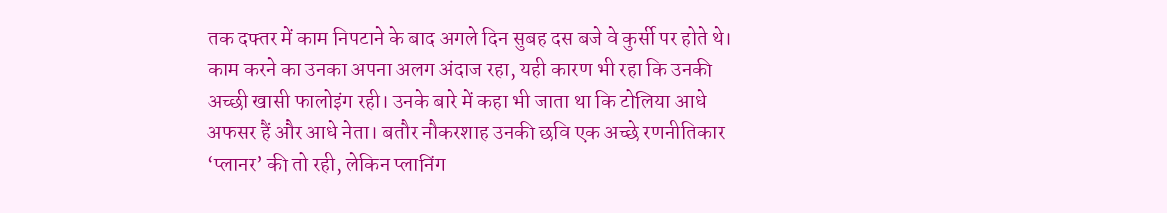तक दफ्तर में काम निपटाने के बाद अगले दिन सुबह दस बजे वे कुर्सी पर होते थे। काम करने का उनका अपना अलग अंदाज रहा, यही कारण भी रहा कि उनकी अच्छी खासी फालोइंग रही। उनके बारे में कहा भी जाता था कि टोलिया आधे अफसर हैं और आधे नेता। बतौर नौकरशाह उनकी छवि एक अच्छे रणनीतिकार ‘प्लानर’ की तो रही, लेकिन प्लानिंग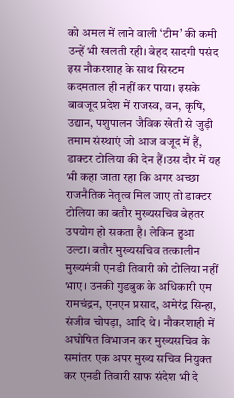को अमल में लाने वाली ‘टीम’ की कमी उन्हें भी खलती रही। बेहद सादगी पसंद इस नौकरशाह के साथ सिस्टम कदमताल ही नहीं कर पाया। इसके बावजूद प्रदेश में राजस्व, वन, कृषि, उद्यान, पशुपालन जैविक खेती से जुड़ी तमाम संस्थाएं जो आज वजूद में हैं, डाक्टर टोलिया की देन हैं।उस दौर में यह भी कहा जाता रहा कि अगर अच्छा राजनैतिक नेतृत्व मिल जाए तो डाक्टर टोलिया का बतौर मुख्यसचिव बेहतर उपयोग हो सकता है। लेकिन हुआ उल्टा। बतौर मुख्यसचिव तत्कालीन मुख्यमंत्री एनडी तिवारी को टोलिया नहीं भाए। उनकी गुडबुक के अधिकारी एम रामचंद्रन, एनएन प्रसाद, अमेरंद्र सिन्हा, संजीव चोपड़ा, आदि थे। नौकरशाही में अघोषित विभाजन कर मुख्यसचिव के समांतर एक अपर मुख्य सचिव नियुक्त कर एनडी तिवारी साफ संदेश भी दे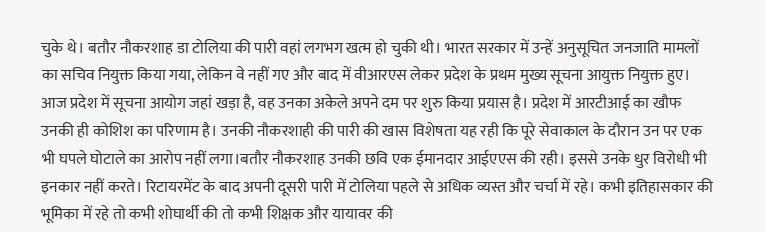चुके थे। बतौर नौकरशाह डा टोलिया की पारी वहां लगभग खत्म हो चुकी थी। भारत सरकार में उन्हें अनुसूचित जनजाति मामलों का सचिव नियुक्त किया गया, लेकिन वे नहीं गए और बाद में वीआरएस लेकर प्रदेश के प्रथम मुख्य सूचना आयुक्त नियुक्त हुए। आज प्रदेश में सूचना आयोग जहां खड़ा है, वह उनका अकेले अपने दम पर शुरु किया प्रयास है। प्रदेश में आरटीआई का खौफ उनकी ही कोशिश का परिणाम है। उनकी नौकरशाही की पारी की खास विशेषता यह रही कि पूरे सेवाकाल के दौरान उन पर एक भी घपले घोटाले का आरोप नहीं लगा।बतौर नौकरशाह उनकी छवि एक ईमानदार आईएएस की रही। इससे उनके धुर विरोधी भी इनकार नहीं करते। रिटायरमेंट के बाद अपनी दूसरी पारी में टोलिया पहले से अधिक व्यस्त और चर्चा में रहे। कभी इतिहासकार की भूमिका में रहे तो कभी शोघार्थी की तो कभी शिक्षक और यायावर की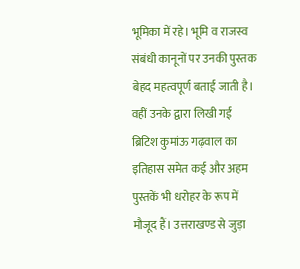भूमिका में रहे। भूमि व राजस्व संबंधी कानूनों पर उनकी पुस्तक बेहद महत्वपूर्ण बताई जाती है। वहीं उनके द्वारा लिखी गई ब्रिटिश कुमांऊ गढ़वाल का इतिहास समेत कई और अहम पुस्तकें भी धरोहर के रूप में मौजूद हैं। उत्तराखण्ड से जुड़ा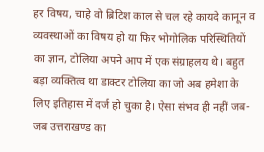हर विषय, चाहे वो ब्रिटिश काल से चल रहे कायदे कानून व व्यवस्थाओं का विषय हो या फिर भोगोलिक परिस्थितियों का ज्ञान, टोलिया अपने आप में एक संग्राहलय थे। बहुत बड़ा व्यक्तित्व था डाक्टर टोलिया का जो अब हमेशा के लिए इतिहास में दर्ज हो चुका है। ऐसा संभव ही नहीं जब-जब उत्तराखण्ड का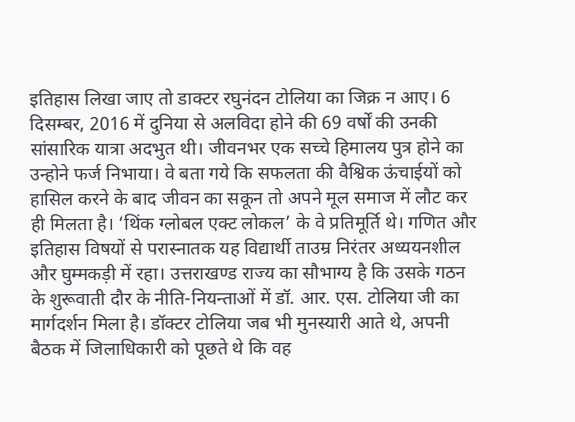इतिहास लिखा जाए तो डाक्टर रघुनंदन टोलिया का जिक्र न आए। 6 दिसम्बर, 2016 में दुनिया से अलविदा होने की 69 वर्षों की उनकी सांसारिक यात्रा अदभुत थी। जीवनभर एक सच्चे हिमालय पुत्र होने का उन्होने फर्ज निभाया। वे बता गये कि सफलता की वैश्विक ऊंचाईयों को हासिल करने के बाद जीवन का सकून तो अपने मूल समाज में लौट कर ही मिलता है। ‘थिंक ग्लोबल एक्ट लोकल’ के वे प्रतिमूर्ति थे। गणित और इतिहास विषयों से परास्नातक यह विद्यार्थी ताउम्र निरंतर अध्ययनशील और घुम्मकड़ी में रहा। उत्तराखण्ड राज्य का सौभाग्य है कि उसके गठन के शुरूवाती दौर के नीति-नियन्ताओं में डॉ. आर. एस. टोलिया जी का मार्गदर्शन मिला है। डॉक्टर टोलिया जब भी मुनस्यारी आते थे, अपनी बैठक में जिलाधिकारी को पूछते थे कि वह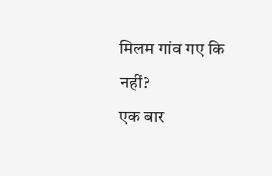मिलम गांव गए कि नहीं?
एक बार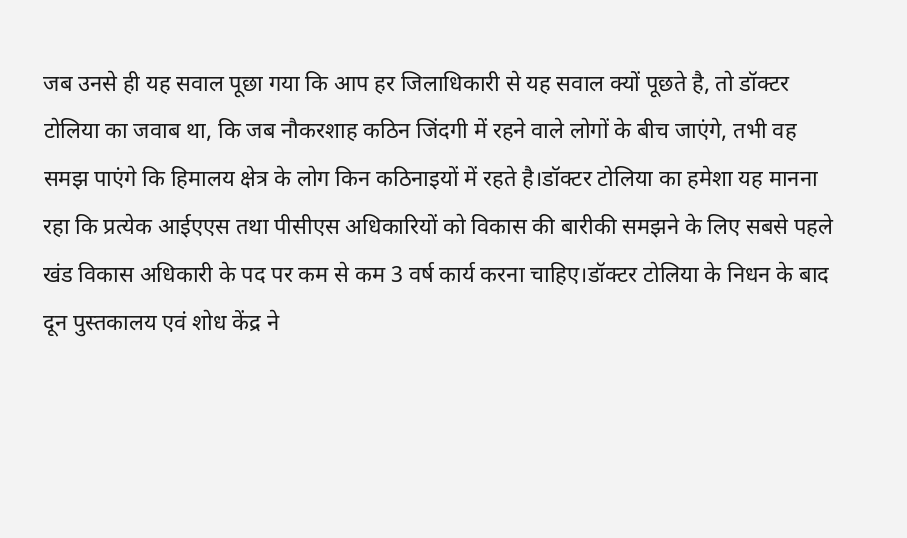जब उनसे ही यह सवाल पूछा गया कि आप हर जिलाधिकारी से यह सवाल क्यों पूछते है, तो डॉक्टर टोलिया का जवाब था, कि जब नौकरशाह कठिन जिंदगी में रहने वाले लोगों के बीच जाएंगे, तभी वह समझ पाएंगे कि हिमालय क्षेत्र के लोग किन कठिनाइयों में रहते है।डॉक्टर टोलिया का हमेशा यह मानना रहा कि प्रत्येक आईएएस तथा पीसीएस अधिकारियों को विकास की बारीकी समझने के लिए सबसे पहले खंड विकास अधिकारी के पद पर कम से कम 3 वर्ष कार्य करना चाहिए।डॉक्टर टोलिया के निधन के बाद दून पुस्तकालय एवं शोध केंद्र ने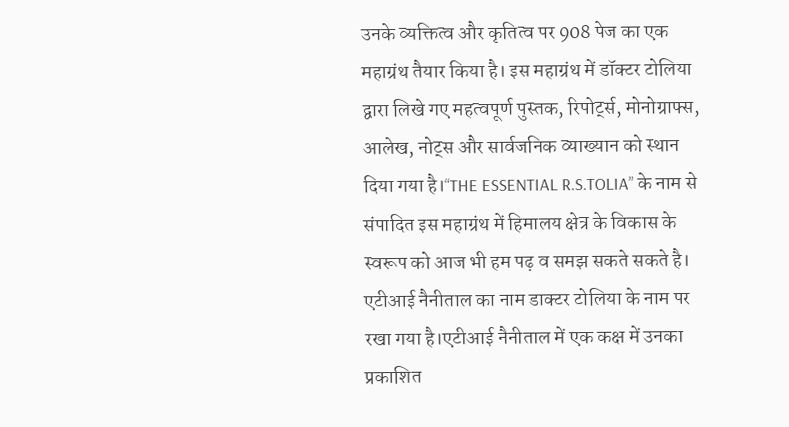उनके व्यक्तित्व और कृतित्व पर 908 पेज का एक महाग्रंथ तैयार किया है। इस महाग्रंथ में डॉक्टर टोलिया द्वारा लिखे गए महत्वपूर्ण पुस्तक, रिपोर्ट्स, मोनोग्राफ्स, आलेख, नोट्स और सार्वजनिक व्याख्यान को स्थान दिया गया है।“THE ESSENTIAL R.S.TOLIA” के नाम से संपादित इस महाग्रंथ में हिमालय क्षेत्र के विकास के स्वरूप को आज भी हम पढ़ व समझ सकते सकते है। एटीआई नैनीताल का नाम डाक्टर टोलिया के नाम पर रखा गया है।एटीआई नैनीताल में एक कक्ष में उनका प्रकाशित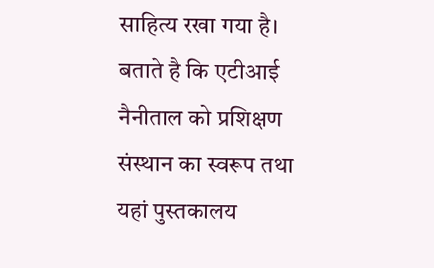साहित्य रखा गया है। बताते है कि एटीआई नैनीताल को प्रशिक्षण संस्थान का स्वरूप तथा यहां पुस्तकालय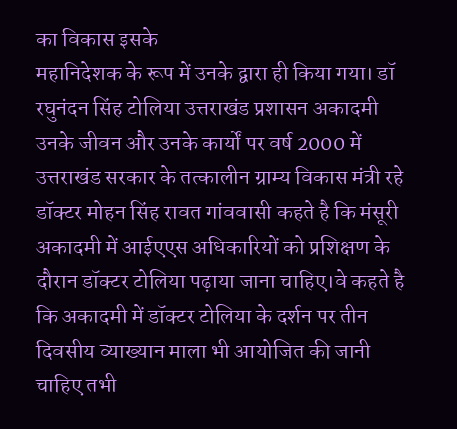का विकास इसके
महानिदेशक के रूप में उनके द्वारा ही किया गया। डॉ रघुनंदन सिंह टोलिया उत्तराखंड प्रशासन अकादमी उनके जीवन और उनके कार्यों पर वर्ष 2000 में उत्तराखंड सरकार के तत्कालीन ग्राम्य विकास मंत्री रहे डॉक्टर मोहन सिंह रावत गांववासी कहते है कि मंसूरी अकादमी में आईएएस अधिकारियों को प्रशिक्षण के दौरान डॉक्टर टोलिया पढ़ाया जाना चाहिए।वे कहते है कि अकादमी में डॉक्टर टोलिया के दर्शन पर तीन दिवसीय व्याख्यान माला भी आयोजित की जानी चाहिए तभी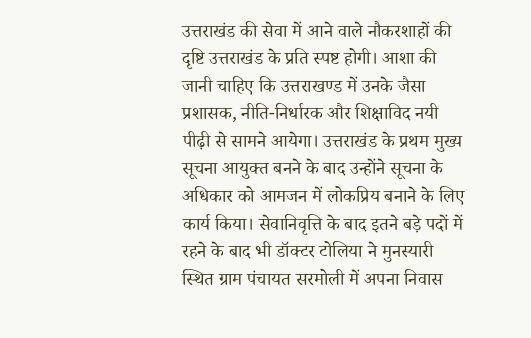उत्तराखंड की सेवा में आने वाले नौकरशाहों की दृष्टि उत्तराखंड के प्रति स्पष्ट होगी। आशा की जानी चाहिए कि उत्तराखण्ड में उनके जैसा प्रशासक, नीति-निर्धारक और शिक्षाविद नयी पीढ़ी से सामने आयेगा। उत्तराखंड के प्रथम मुख्य सूचना आयुक्त बनने के बाद उन्होंने सूचना के अधिकार को आमजन में लोकप्रिय बनाने के लिए कार्य किया। सेवानिवृत्ति के बाद इतने बड़े पदों में रहने के बाद भी डॉक्टर टोलिया ने मुनस्यारी स्थित ग्राम पंचायत सरमोली में अपना निवास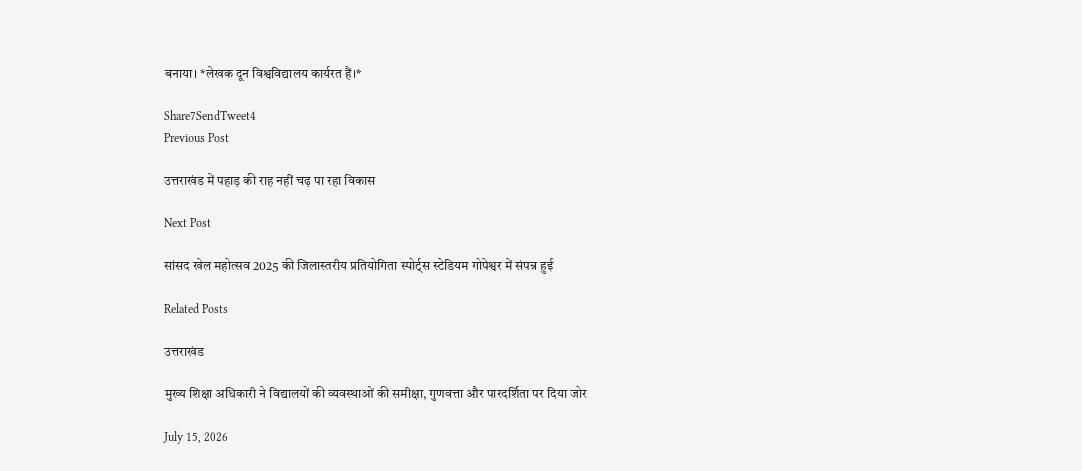बनाया। *लेखक दून विश्वविद्यालय कार्यरत हैं।*

Share7SendTweet4
Previous Post

उत्तराखंड में पहाड़ की राह नहीं चढ़ पा रहा विकास

Next Post

सांसद खेल महोत्सव 2025 की जिलास्तरीय प्रतियोगिता स्पोर्ट्स स्टेडियम गोपेश्वर में संपन्न हुई

Related Posts

उत्तराखंड

मुख्य शिक्षा अधिकारी ने विद्यालयों की व्यवस्थाओं की समीक्षा, गुणवत्ता और पारदर्शिता पर दिया जोर

July 15, 2026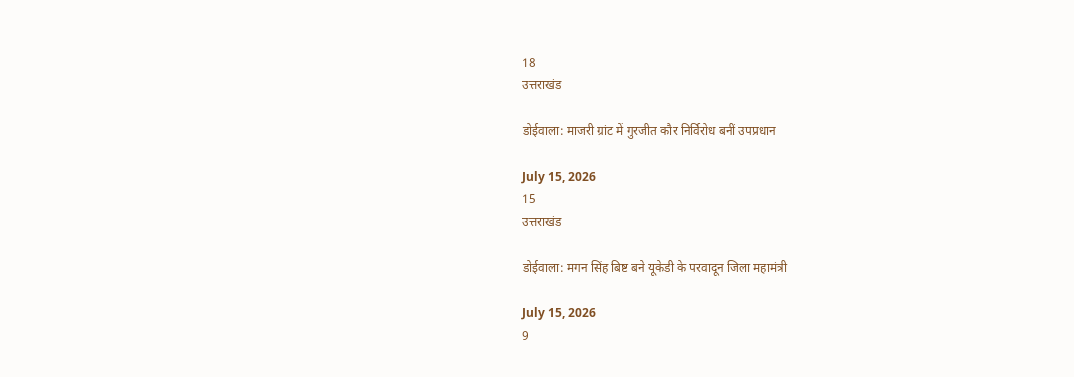18
उत्तराखंड

डोईवाला: माजरी ग्रांट में गुरजीत कौर निर्विरोध बनीं उपप्रधान

July 15, 2026
15
उत्तराखंड

डोईवाला: मगन सिंह बिष्ट बने यूकेडी के परवादून जिला महामंत्री

July 15, 2026
9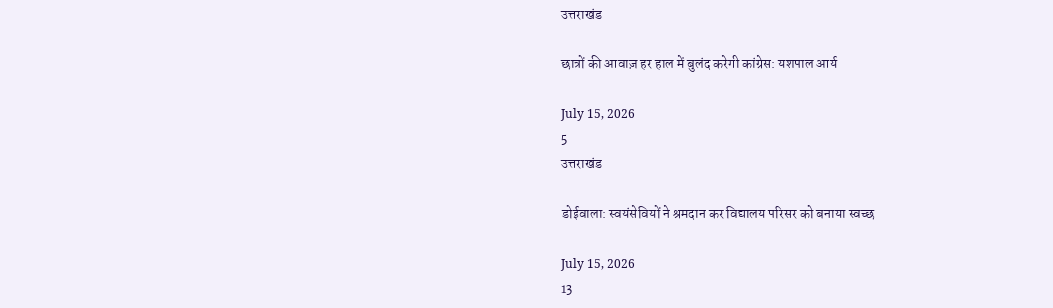उत्तराखंड

छात्रों की आवाज़ हर हाल में बुलंद करेगी कांग्रेस: यशपाल आर्य

July 15, 2026
5
उत्तराखंड

डोईवाला: स्वयंसेवियों ने श्रमदान कर विद्यालय परिसर को बनाया स्वच्छ

July 15, 2026
13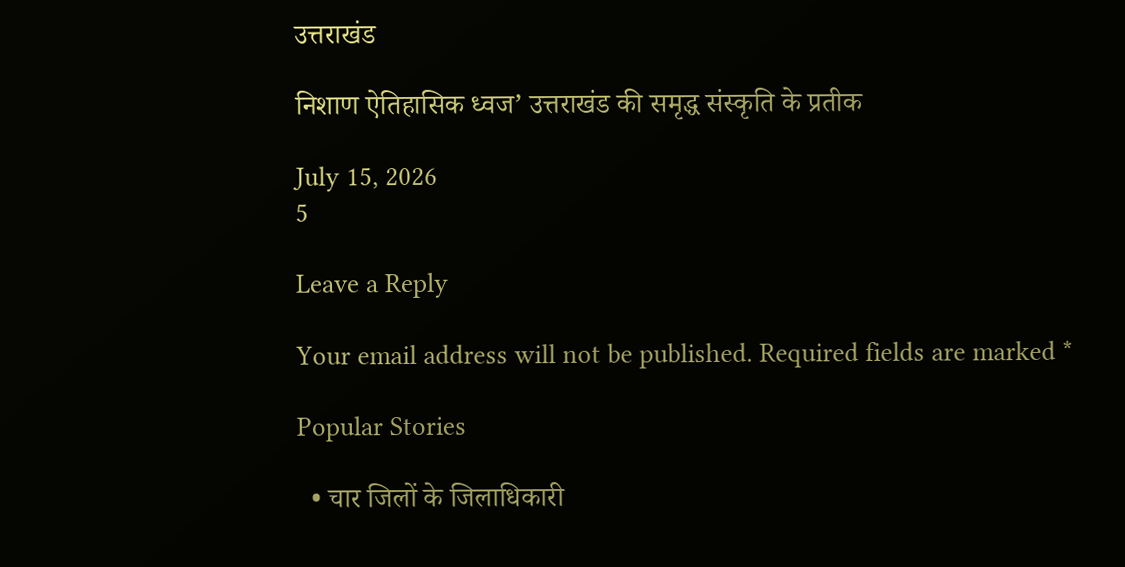उत्तराखंड

निशाण ऐतिहासिक ध्वज’ उत्तराखंड की समृद्ध संस्कृति के प्रतीक

July 15, 2026
5

Leave a Reply

Your email address will not be published. Required fields are marked *

Popular Stories

  • चार जिलों के जिलाधिकारी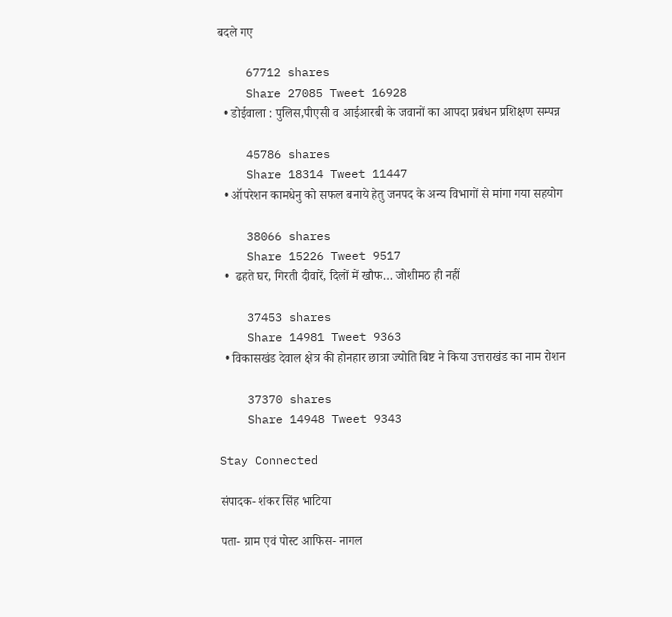बदले गए

    67712 shares
    Share 27085 Tweet 16928
  • डोईवाला : पुलिस,पीएसी व आईआरबी के जवानों का आपदा प्रबंधन प्रशिक्षण सम्पन्न

    45786 shares
    Share 18314 Tweet 11447
  • ऑपरेशन कामधेनु को सफल बनाये हेतु जनपद के अन्य विभागों से मांगा गया सहयोग

    38066 shares
    Share 15226 Tweet 9517
  •  ढहते घर, गिरती दीवारें, दिलों में खौफ… जोशीमठ ही नहीं

    37453 shares
    Share 14981 Tweet 9363
  • विकासखंड देवाल क्षेत्र की होनहार छात्रा ज्योति बिष्ट ने किया उत्तराखंड का नाम रोशन

    37370 shares
    Share 14948 Tweet 9343

Stay Connected

संपादक- शंकर सिंह भाटिया

पता- ग्राम एवं पोस्ट आफिस- नागल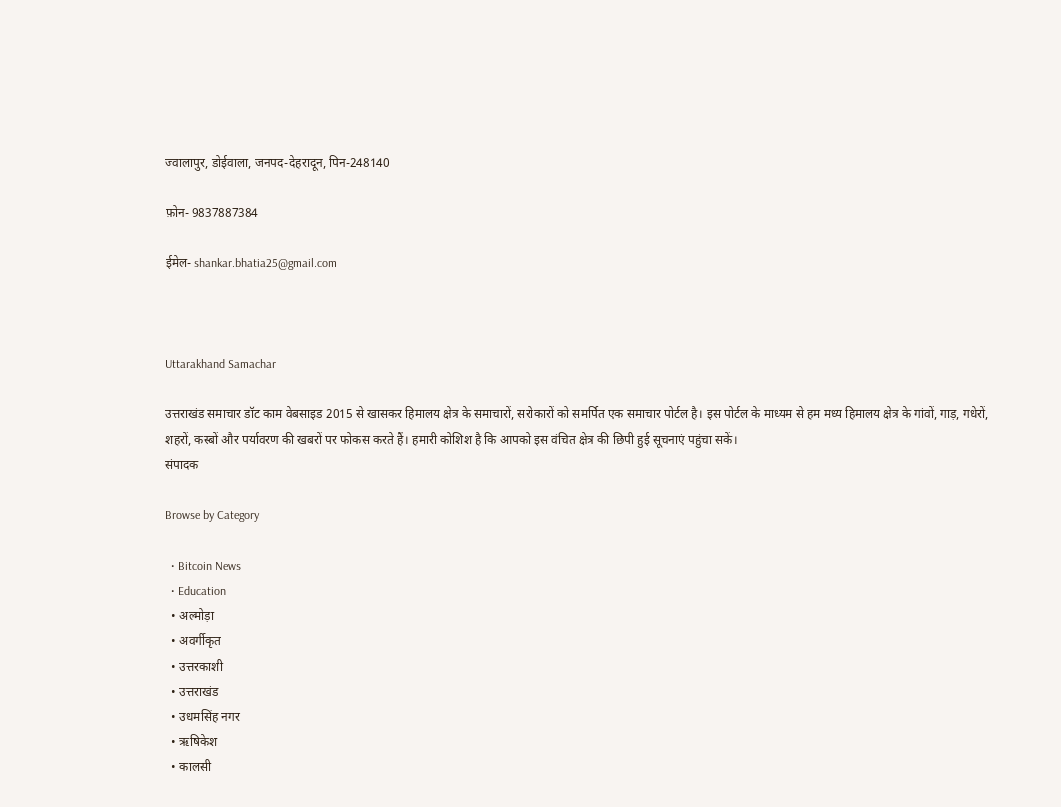ज्वालापुर, डोईवाला, जनपद-देहरादून, पिन-248140

फ़ोन- 9837887384

ईमेल- shankar.bhatia25@gmail.com



Uttarakhand Samachar

उत्तराखंड समाचार डॉट काम वेबसाइड 2015 से खासकर हिमालय क्षेत्र के समाचारों, सरोकारों को समर्पित एक समाचार पोर्टल है। इस पोर्टल के माध्यम से हम मध्य हिमालय क्षेत्र के गांवों, गाड़, गधेरों, शहरों, कस्बों और पर्यावरण की खबरों पर फोकस करते हैं। हमारी कोशिश है कि आपको इस वंचित क्षेत्र की छिपी हुई सूचनाएं पहुंचा सकें।
संपादक

Browse by Category

  • Bitcoin News
  • Education
  • अल्मोड़ा
  • अवर्गीकृत
  • उत्तरकाशी
  • उत्तराखंड
  • उधमसिंह नगर
  • ऋषिकेश
  • कालसी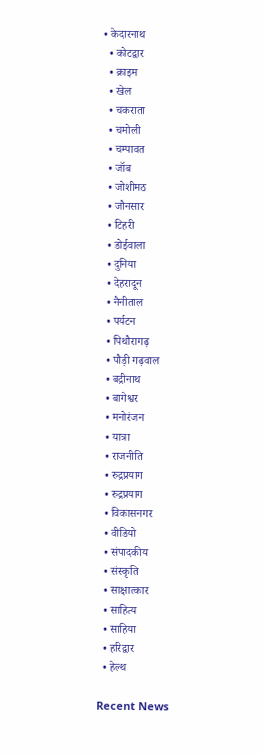• केदारनाथ
  • कोटद्वार
  • क्राइम
  • खेल
  • चकराता
  • चमोली
  • चम्पावत
  • जॉब
  • जोशीमठ
  • जौनसार
  • टिहरी
  • डोईवाला
  • दुनिया
  • देहरादून
  • नैनीताल
  • पर्यटन
  • पिथौरागढ़
  • पौड़ी गढ़वाल
  • बद्रीनाथ
  • बागेश्वर
  • मनोरंजन
  • यात्रा
  • राजनीति
  • रुद्रप्रयाग
  • रुद्रप्रयाग
  • विकासनगर
  • वीडियो
  • संपादकीय
  • संस्कृति
  • साक्षात्कार
  • साहित्य
  • साहिया
  • हरिद्वार
  • हेल्थ

Recent News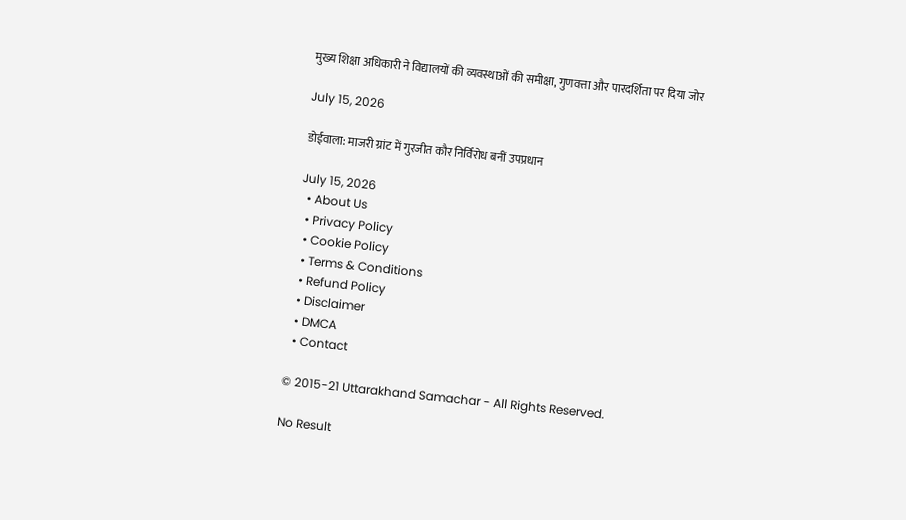मुख्य शिक्षा अधिकारी ने विद्यालयों की व्यवस्थाओं की समीक्षा, गुणवत्ता और पारदर्शिता पर दिया जोर

July 15, 2026

डोईवाला: माजरी ग्रांट में गुरजीत कौर निर्विरोध बनीं उपप्रधान

July 15, 2026
  • About Us
  • Privacy Policy
  • Cookie Policy
  • Terms & Conditions
  • Refund Policy
  • Disclaimer
  • DMCA
  • Contact

© 2015-21 Uttarakhand Samachar - All Rights Reserved.

No Result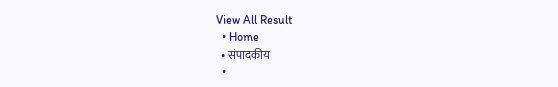View All Result
  • Home
  • संपादकीय
  •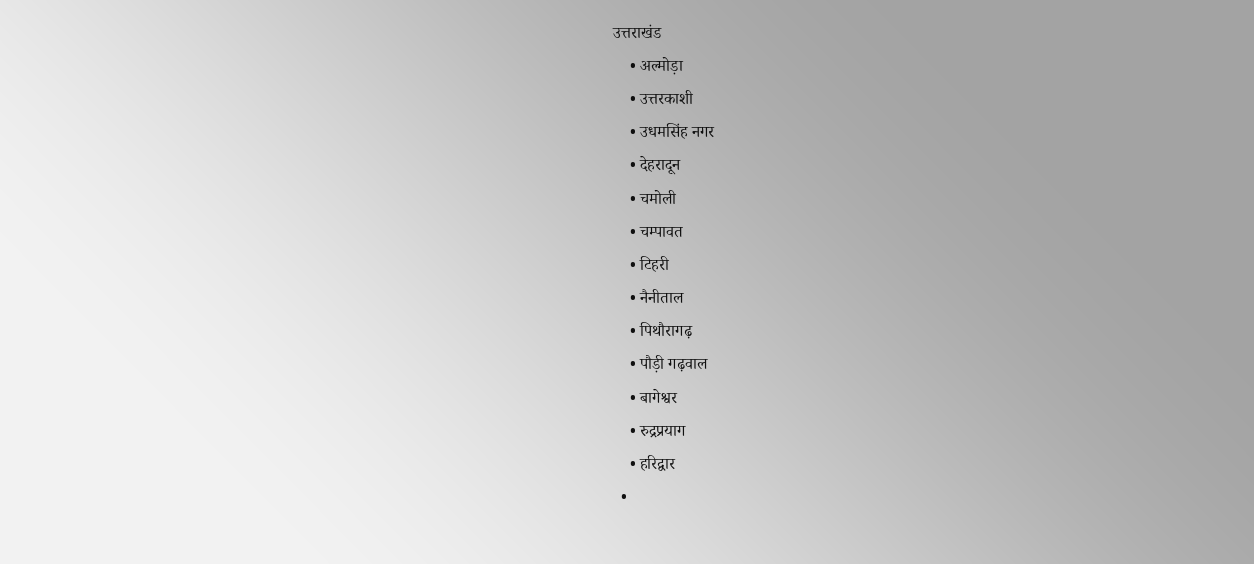उत्तराखंड
    • अल्मोड़ा
    • उत्तरकाशी
    • उधमसिंह नगर
    • देहरादून
    • चमोली
    • चम्पावत
    • टिहरी
    • नैनीताल
    • पिथौरागढ़
    • पौड़ी गढ़वाल
    • बागेश्वर
    • रुद्रप्रयाग
    • हरिद्वार
  •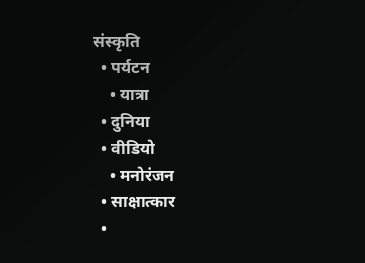संस्कृति
  • पर्यटन
    • यात्रा
  • दुनिया
  • वीडियो
    • मनोरंजन
  • साक्षात्कार
  •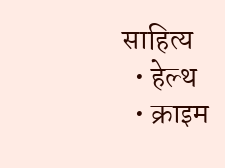साहित्य
  • हेल्थ
  • क्राइम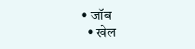• जॉब
  • खेल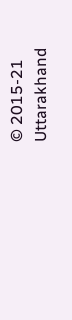© 2015-21 Uttarakhand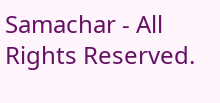Samachar - All Rights Reserved.